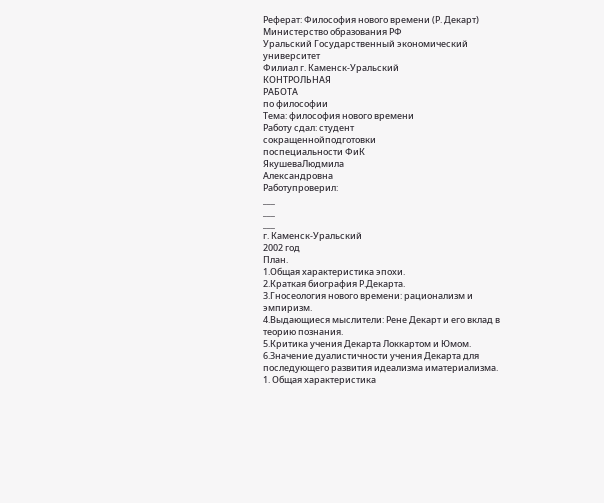Реферат: Философия нового времени (Р. Декарт)
Министерство образования РФ
Уральский Государственный экономический университет
Филиал г. Каменск-Уральский
КОНТРОЛЬНАЯ
РАБОТА
по философии
Тема: философия нового времени
Работу сдал: студент
сокращеннойподготовки
поспециальности ФиК
ЯкушеваЛюдмила
Александровна
Работупроверил:
___
___
___
г. Каменск-Уральский
2002 год
План.
1.Общая характеристика эпохи.
2.Краткая биография Р.Декарта.
3.Гносеология нового времени: рационализм и эмпиризм.
4.Выдающиеся мыслители: Рене Декарт и его вклад в теорию познания.
5.Критика учения Декарта Локкартом и Юмом.
6.Значение дуалистичности учения Декарта для последующего развития идеализма иматериализма.
1. Общая характеристика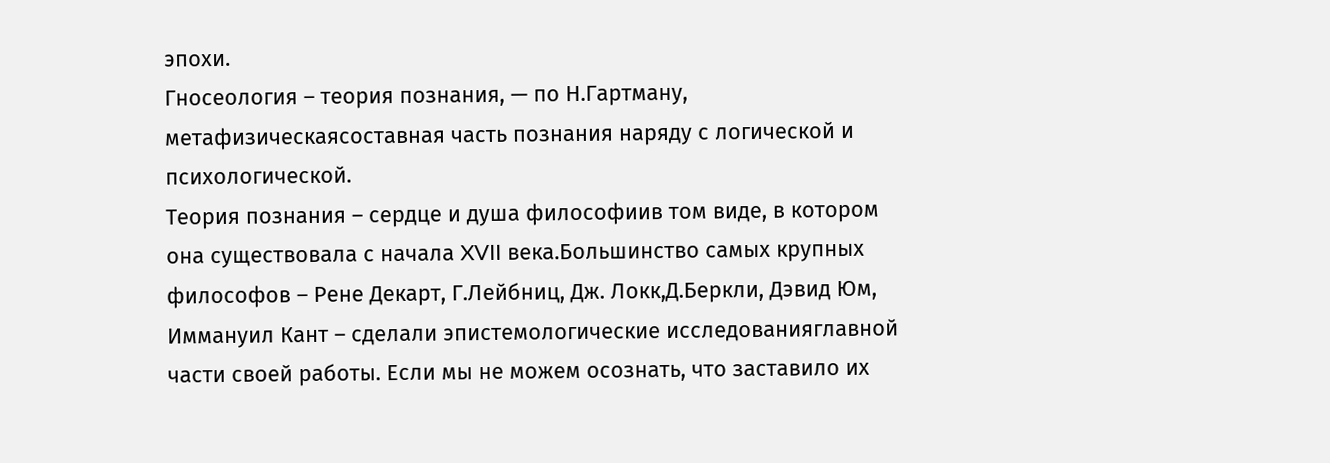эпохи.
Гносеология – теория познания, — по Н.Гартману, метафизическаясоставная часть познания наряду с логической и психологической.
Теория познания – сердце и душа философиив том виде, в котором она существовала с начала XVII века.Большинство самых крупных философов – Рене Декарт, Г.Лейбниц, Дж. Локк,Д.Беркли, Дэвид Юм, Иммануил Кант – сделали эпистемологические исследованияглавной части своей работы. Если мы не можем осознать, что заставило их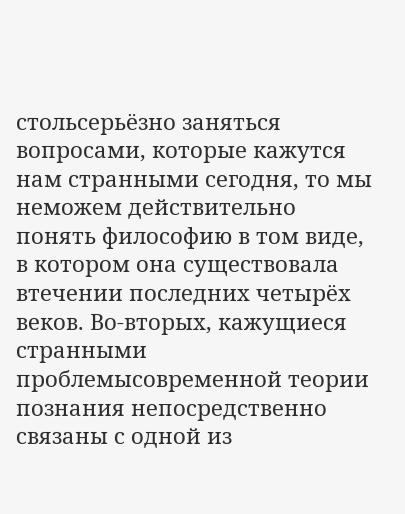стольсерьёзно заняться вопросами, которые кажутся нам странными сегодня, то мы неможем действительно понять философию в том виде, в котором она существовала втечении последних четырёх веков. Во-вторых, кажущиеся странными проблемысовременной теории познания непосредственно связаны с одной из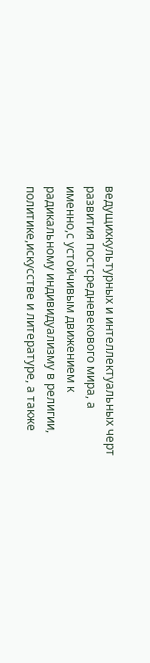ведущихкультурных и интеллектуальных черт развития постсредневекового мира, а именно,с устойчивым движением к радикальному индивидуализму в религии, политике,искусстве и литературе, а также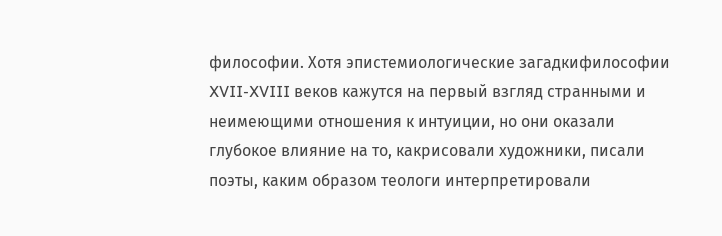философии. Хотя эпистемиологические загадкифилософии XVII-XVIII веков кажутся на первый взгляд странными и неимеющими отношения к интуиции, но они оказали глубокое влияние на то, какрисовали художники, писали поэты, каким образом теологи интерпретировали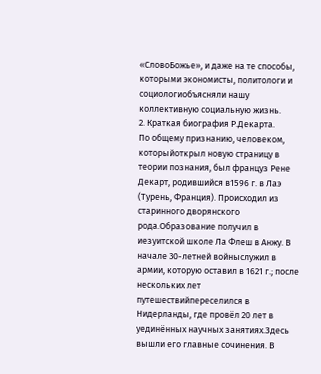«СловоБожье», и даже на те способы, которыми экономисты, политологи и социологиобъясняли нашу коллективную социальную жизнь.
2. Краткая биография Р.Декарта.
По общему признанию, человеком, которыйоткрыл новую страницу в теории познания, был француз Рене Декарт, родившийся в1596 г. в Лаэ (Турень, Франция). Происходил из старинного дворянского рода.Образование получил в иезуитской школе Ла Флеш в Анжу. В начале 30-летней войныслужил в армии, которую оставил в 1621 г.; после нескольких лет путешествийпереселился в Нидерланды, где провёл 20 лет в уединённых научных занятиях.Здесь вышли его главные сочинения. В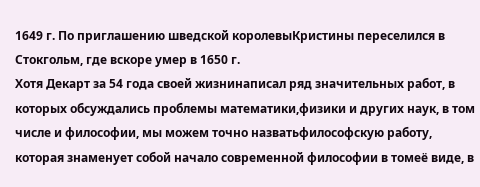1649 г. По приглашению шведской королевыКристины переселился в Стокгольм, где вскоре умер в 1650 г.
Хотя Декарт за 54 года своей жизнинаписал ряд значительных работ, в которых обсуждались проблемы математики,физики и других наук, в том числе и философии, мы можем точно назватьфилософскую работу, которая знаменует собой начало современной философии в томеё виде, в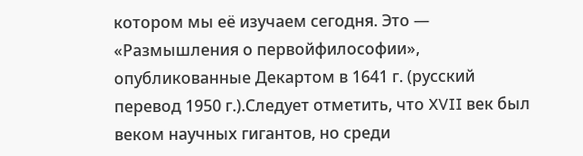котором мы её изучаем сегодня. Это — «Размышления о первойфилософии», опубликованные Декартом в 1641 г. (русский перевод 1950 г.).Следует отметить, что XVII век был веком научных гигантов, но среди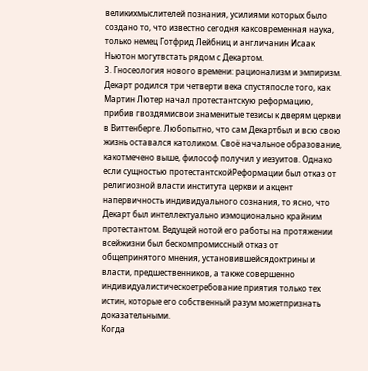великихмыслителей познания, усилиями которых было создано то, что известно сегодня каксовременная наука, только немец Готфрид Лейбниц и англичанин Исаак Ньютон могутвстать рядом с Декартом.
3. Гносеология нового времени: рационализм и эмпиризм.
Декарт родился три четверти века спустяпосле того, как Мартин Лютер начал протестантскую реформацию, прибив гвоздямисвои знаменитые тезисы к дверям церкви в Виттенберге. Любопытно, что сам Декартбыл и всю свою жизнь оставался католиком. Своё начальное образование, какотмечено выше, философ получил у иезуитов. Однако если сущностью протестантскойРеформации был отказ от религиозной власти института церкви и акцент напервичность индивидуального сознания, то ясно, что Декарт был интеллектуально иэмоционально крайним протестантом. Ведущей нотой его работы на протяжении всейжизни был бескомпромиссный отказ от общепринятого мнения, установившейсядоктрины и власти, предшественников, а также совершенно индивидуалистическоетребование приятия только тех истин, которые его собственный разум можетпризнать доказательными.
Когда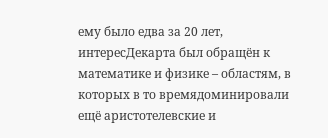ему было едва за 20 лет, интересДекарта был обращён к математике и физике – областям, в которых в то времядоминировали ещё аристотелевские и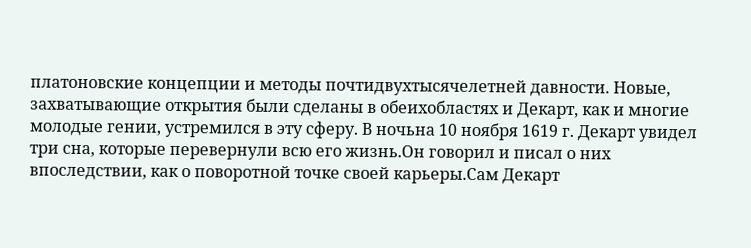платоновские концепции и методы почтидвухтысячелетней давности. Новые, захватывающие открытия были сделаны в обеихобластях и Декарт, как и многие молодые гении, устремился в эту сферу. В ночьна 10 ноября 1619 г. Декарт увидел три сна, которые перевернули всю его жизнь.Он говорил и писал о них впоследствии, как о поворотной точке своей карьеры.Сам Декарт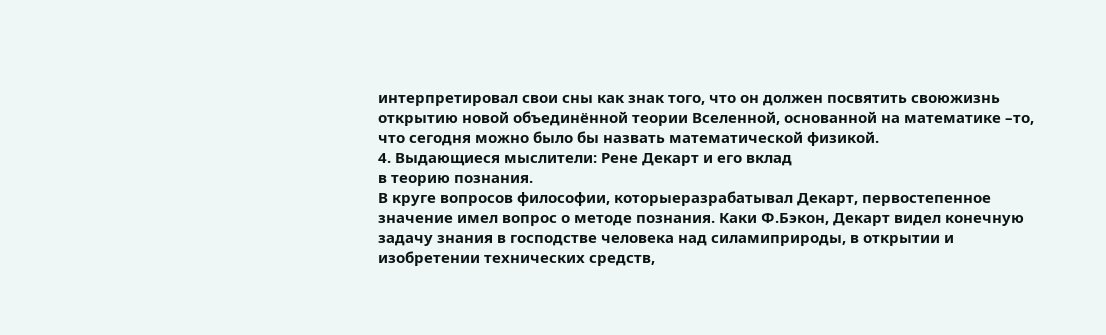интерпретировал свои сны как знак того, что он должен посвятить своюжизнь открытию новой объединённой теории Вселенной, основанной на математике –то, что сегодня можно было бы назвать математической физикой.
4. Выдающиеся мыслители: Рене Декарт и его вклад
в теорию познания.
В круге вопросов философии, которыеразрабатывал Декарт, первостепенное значение имел вопрос о методе познания. Каки Ф.Бэкон, Декарт видел конечную задачу знания в господстве человека над силамиприроды, в открытии и изобретении технических средств,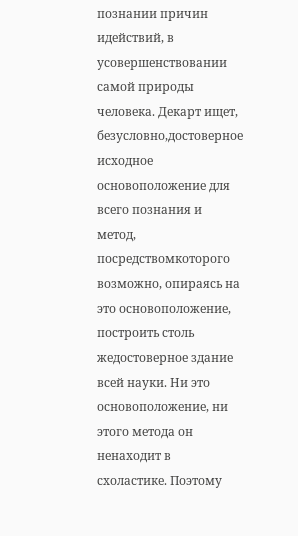познании причин идействий, в усовершенствовании самой природы человека. Декарт ищет, безусловно,достоверное исходное основоположение для всего познания и метод, посредствомкоторого возможно, опираясь на это основоположение, построить столь жедостоверное здание всей науки. Ни это основоположение, ни этого метода он ненаходит в схоластике. Поэтому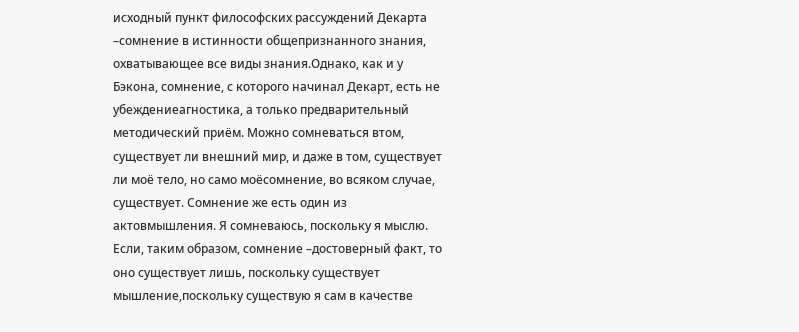исходный пункт философских рассуждений Декарта –сомнение в истинности общепризнанного знания, охватывающее все виды знания.Однако, как и у Бэкона, сомнение, с которого начинал Декарт, есть не убеждениеагностика, а только предварительный методический приём. Можно сомневаться втом, существует ли внешний мир, и даже в том, существует ли моё тело, но само моёсомнение, во всяком случае, существует. Сомнение же есть один из актовмышления. Я сомневаюсь, поскольку я мыслю. Если, таким образом, сомнение –достоверный факт, то оно существует лишь, поскольку существует мышление,поскольку существую я сам в качестве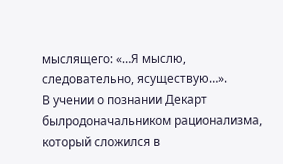мыслящего: «…Я мыслю, следовательно, ясуществую…».
В учении о познании Декарт былродоначальником рационализма, который сложился в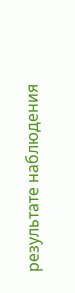результате наблюдения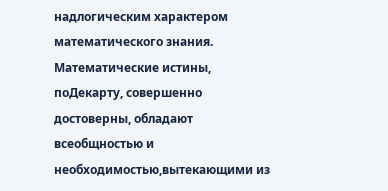надлогическим характером математического знания. Математические истины, поДекарту, совершенно достоверны, обладают всеобщностью и необходимостью,вытекающими из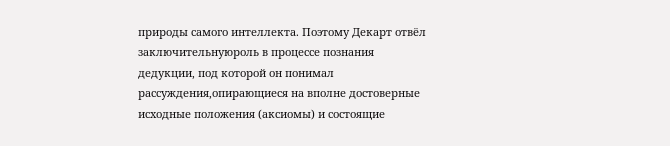природы самого интеллекта. Поэтому Декарт отвёл заключительнуюроль в процессе познания дедукции, под которой он понимал рассуждения,опирающиеся на вполне достоверные исходные положения (аксиомы) и состоящие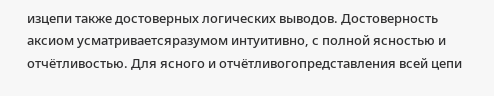изцепи также достоверных логических выводов. Достоверность аксиом усматриваетсяразумом интуитивно, с полной ясностью и отчётливостью. Для ясного и отчётливогопредставления всей цепи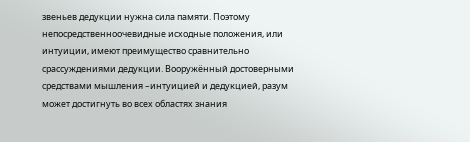звеньев дедукции нужна сила памяти. Поэтому непосредственноочевидные исходные положения, или интуиции, имеют преимущество сравнительно срассуждениями дедукции. Вооружённый достоверными средствами мышления –интуицией и дедукцией, разум может достигнуть во всех областях знания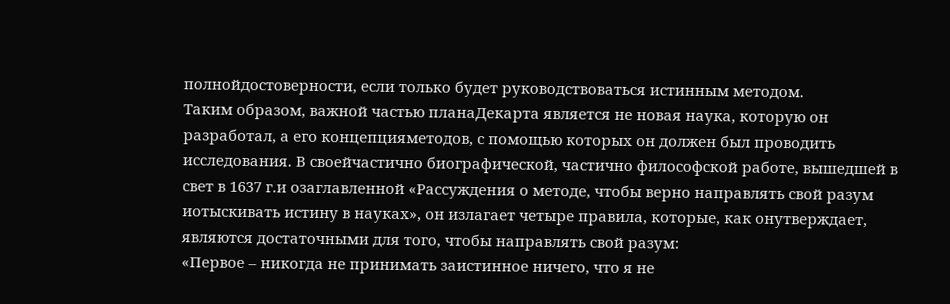полнойдостоверности, если только будет руководствоваться истинным методом.
Таким образом, важной частью планаДекарта является не новая наука, которую он разработал, а его концепцияметодов, с помощью которых он должен был проводить исследования. В своейчастично биографической, частично философской работе, вышедшей в свет в 1637 г.и озаглавленной «Рассуждения о методе, чтобы верно направлять свой разум иотыскивать истину в науках», он излагает четыре правила, которые, как онутверждает, являются достаточными для того, чтобы направлять свой разум:
«Первое – никогда не принимать заистинное ничего, что я не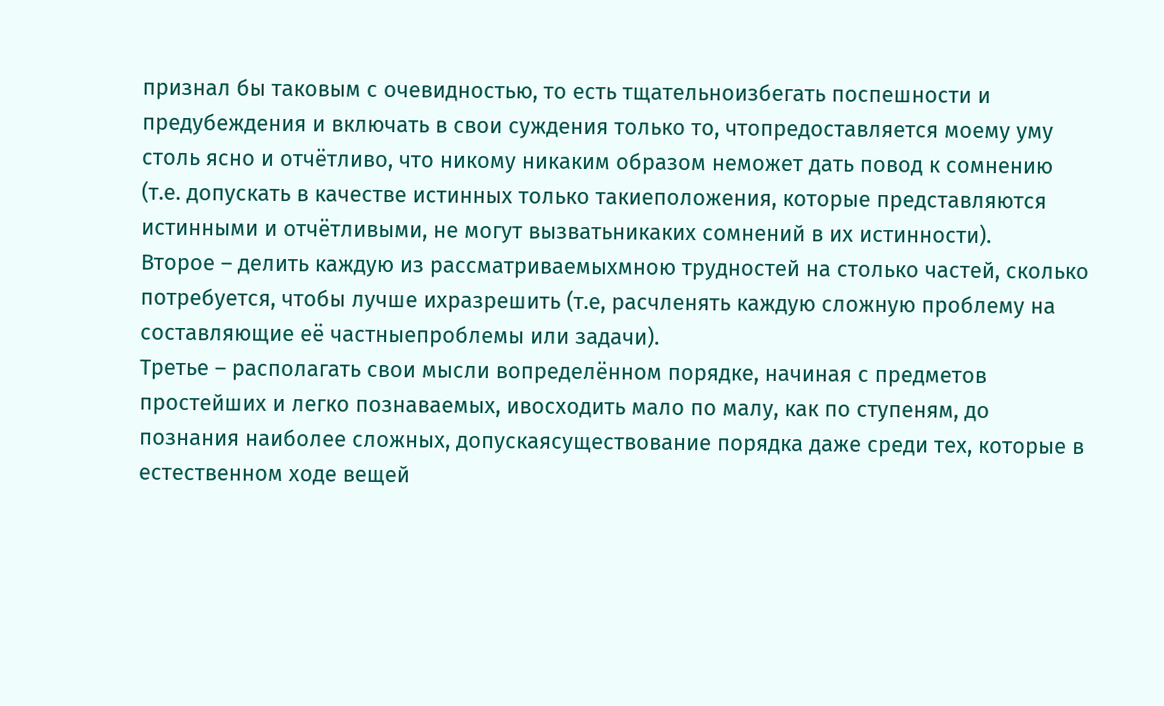признал бы таковым с очевидностью, то есть тщательноизбегать поспешности и предубеждения и включать в свои суждения только то, чтопредоставляется моему уму столь ясно и отчётливо, что никому никаким образом неможет дать повод к сомнению (т.е. допускать в качестве истинных только такиеположения, которые представляются истинными и отчётливыми, не могут вызватьникаких сомнений в их истинности).
Второе – делить каждую из рассматриваемыхмною трудностей на столько частей, сколько потребуется, чтобы лучше ихразрешить (т.е, расчленять каждую сложную проблему на составляющие её частныепроблемы или задачи).
Третье – располагать свои мысли вопределённом порядке, начиная с предметов простейших и легко познаваемых, ивосходить мало по малу, как по ступеням, до познания наиболее сложных, допускаясуществование порядка даже среди тех, которые в естественном ходе вещей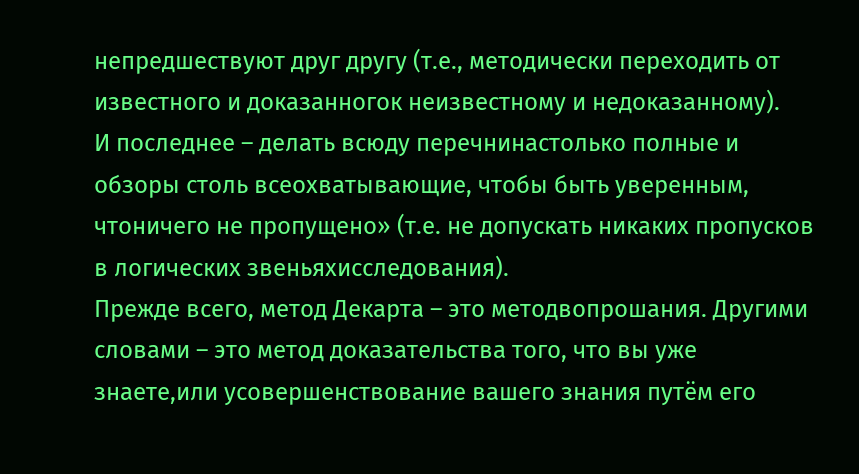непредшествуют друг другу (т.е., методически переходить от известного и доказанногок неизвестному и недоказанному).
И последнее – делать всюду перечнинастолько полные и обзоры столь всеохватывающие, чтобы быть уверенным, чтоничего не пропущено» (т.е. не допускать никаких пропусков в логических звеньяхисследования).
Прежде всего, метод Декарта – это методвопрошания. Другими словами – это метод доказательства того, что вы уже знаете,или усовершенствование вашего знания путём его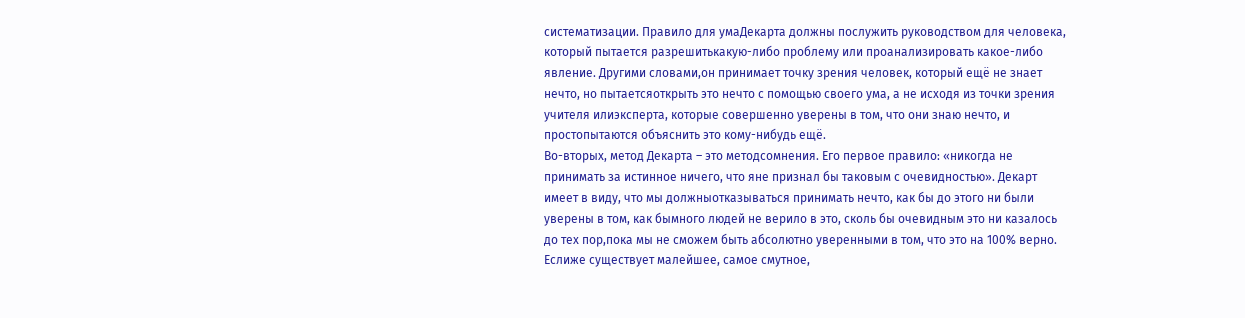систематизации. Правило для умаДекарта должны послужить руководством для человека, который пытается разрешитькакую-либо проблему или проанализировать какое-либо явление. Другими словами,он принимает точку зрения человек, который ещё не знает нечто, но пытаетсяоткрыть это нечто с помощью своего ума, а не исходя из точки зрения учителя илиэксперта, которые совершенно уверены в том, что они знаю нечто, и простопытаются объяснить это кому-нибудь ещё.
Во-вторых, метод Декарта – это методсомнения. Его первое правило: «никогда не принимать за истинное ничего, что яне признал бы таковым с очевидностью». Декарт имеет в виду, что мы должныотказываться принимать нечто, как бы до этого ни были уверены в том, как бымного людей не верило в это, сколь бы очевидным это ни казалось до тех пор,пока мы не сможем быть абсолютно уверенными в том, что это на 100% верно. Еслиже существует малейшее, самое смутное,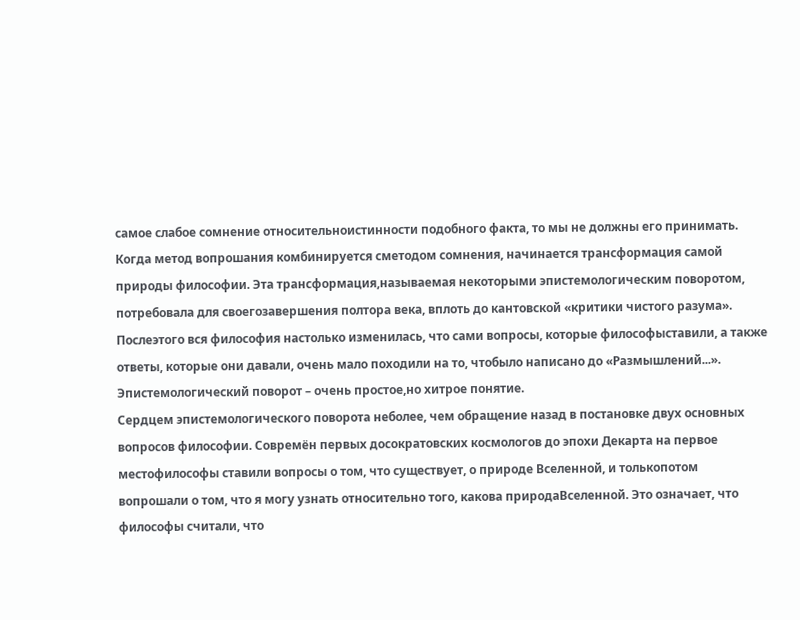самое слабое сомнение относительноистинности подобного факта, то мы не должны его принимать.
Когда метод вопрошания комбинируется сметодом сомнения, начинается трансформация самой природы философии. Эта трансформация,называемая некоторыми эпистемологическим поворотом, потребовала для своегозавершения полтора века, вплоть до кантовской «критики чистого разума». Послеэтого вся философия настолько изменилась, что сами вопросы, которые философыставили, а также ответы, которые они давали, очень мало походили на то, чтобыло написано до «Размышлений...». Эпистемологический поворот – очень простое,но хитрое понятие.
Сердцем эпистемологического поворота неболее, чем обращение назад в постановке двух основных вопросов философии. Совремён первых досократовских космологов до эпохи Декарта на первое местофилософы ставили вопросы о том, что существует, о природе Вселенной, и толькопотом вопрошали о том, что я могу узнать относительно того, какова природаВселенной. Это означает, что философы считали, что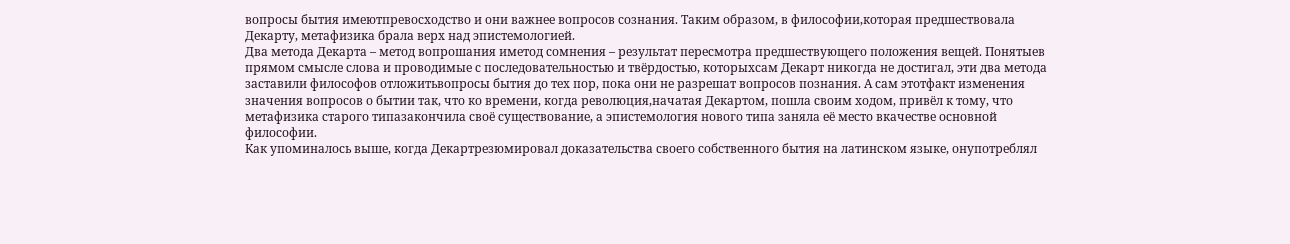вопросы бытия имеютпревосходство и они важнее вопросов сознания. Таким образом, в философии,которая предшествовала Декарту, метафизика брала верх над эпистемологией.
Два метода Декарта – метод вопрошания иметод сомнения – результат пересмотра предшествующего положения вещей. Понятыев прямом смысле слова и проводимые с последовательностью и твёрдостью, которыхсам Декарт никогда не достигал, эти два метода заставили философов отложитьвопросы бытия до тех пор, пока они не разрешат вопросов познания. А сам этотфакт изменения значения вопросов о бытии так, что ко времени, когда революция,начатая Декартом, пошла своим ходом, привёл к тому, что метафизика старого типазакончила своё существование, а эпистемология нового типа заняла её место вкачестве основной философии.
Как упоминалось выше, когда Декартрезюмировал доказательства своего собственного бытия на латинском языке, онупотреблял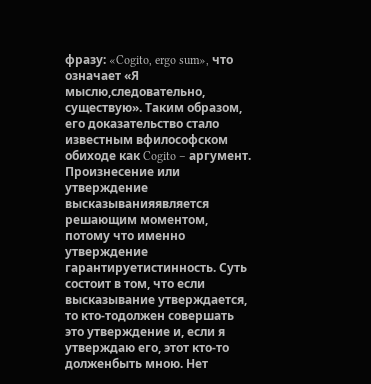фразу: «Cogito, ergo sum», что означает «Я мыслю,следовательно, существую». Таким образом, его доказательство стало известным вфилософском обиходе как Cogito – аргумент. Произнесение или утверждение высказыванияявляется решающим моментом, потому что именно утверждение гарантируетистинность. Суть состоит в том, что если высказывание утверждается, то кто-тодолжен совершать это утверждение и, если я утверждаю его, этот кто-то долженбыть мною. Нет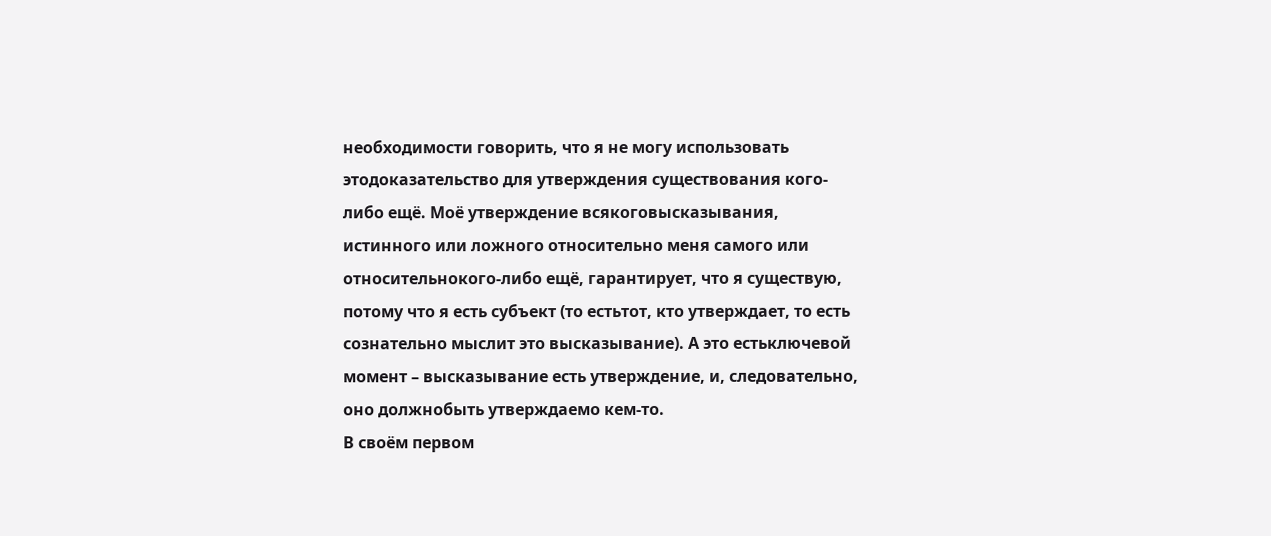необходимости говорить, что я не могу использовать этодоказательство для утверждения существования кого-либо ещё. Моё утверждение всякоговысказывания, истинного или ложного относительно меня самого или относительнокого-либо ещё, гарантирует, что я существую, потому что я есть субъект (то естьтот, кто утверждает, то есть сознательно мыслит это высказывание). А это естьключевой момент – высказывание есть утверждение, и, следовательно, оно должнобыть утверждаемо кем-то.
В своём первом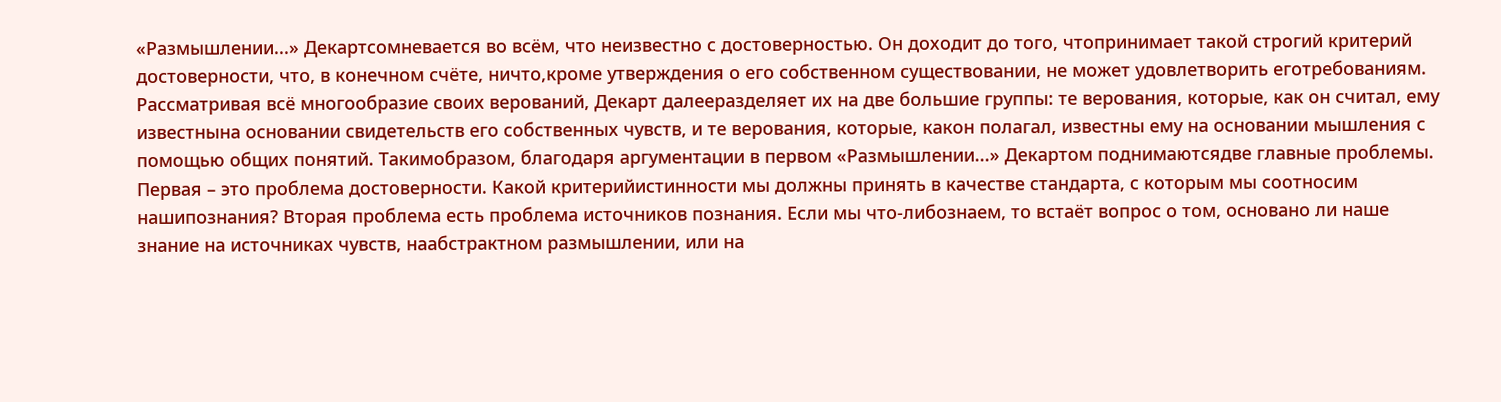«Размышлении...» Декартсомневается во всём, что неизвестно с достоверностью. Он доходит до того, чтопринимает такой строгий критерий достоверности, что, в конечном счёте, ничто,кроме утверждения о его собственном существовании, не может удовлетворить еготребованиям. Рассматривая всё многообразие своих верований, Декарт далееразделяет их на две большие группы: те верования, которые, как он считал, ему известнына основании свидетельств его собственных чувств, и те верования, которые, какон полагал, известны ему на основании мышления с помощью общих понятий. Такимобразом, благодаря аргументации в первом «Размышлении...» Декартом поднимаютсядве главные проблемы. Первая – это проблема достоверности. Какой критерийистинности мы должны принять в качестве стандарта, с которым мы соотносим нашипознания? Вторая проблема есть проблема источников познания. Если мы что-либознаем, то встаёт вопрос о том, основано ли наше знание на источниках чувств, наабстрактном размышлении, или на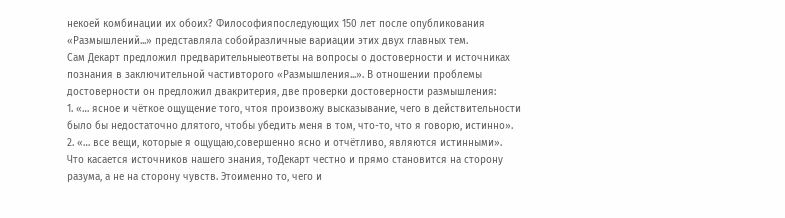некоей комбинации их обоих? Философияпоследующих 150 лет после опубликования «Размышлений...» представляла собойразличные вариации этих двух главных тем.
Сам Декарт предложил предварительныеответы на вопросы о достоверности и источниках познания в заключительной частивторого «Размышления...». В отношении проблемы достоверности он предложил двакритерия, две проверки достоверности размышления:
1. «… ясное и чёткое ощущение того, чтоя произвожу высказывание, чего в действительности было бы недостаточно длятого, чтобы убедить меня в том, что-то, что я говорю, истинно».
2. «… все вещи, которые я ощущаю,совершенно ясно и отчётливо, являются истинными».
Что касается источников нашего знания, тоДекарт честно и прямо становится на сторону разума, а не на сторону чувств. Этоименно то, чего и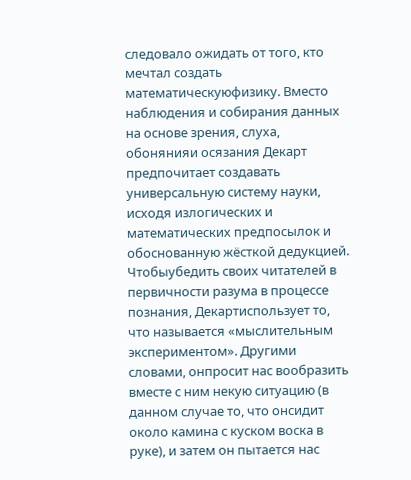следовало ожидать от того, кто мечтал создать математическуюфизику. Вместо наблюдения и собирания данных на основе зрения, слуха, обонянияи осязания Декарт предпочитает создавать универсальную систему науки, исходя излогических и математических предпосылок и обоснованную жёсткой дедукцией. Чтобыубедить своих читателей в первичности разума в процессе познания, Декартиспользует то, что называется «мыслительным экспериментом». Другими словами, онпросит нас вообразить вместе с ним некую ситуацию (в данном случае то, что онсидит около камина с куском воска в руке), и затем он пытается нас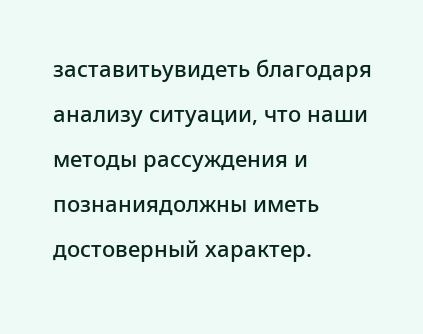заставитьувидеть благодаря анализу ситуации, что наши методы рассуждения и познаниядолжны иметь достоверный характер.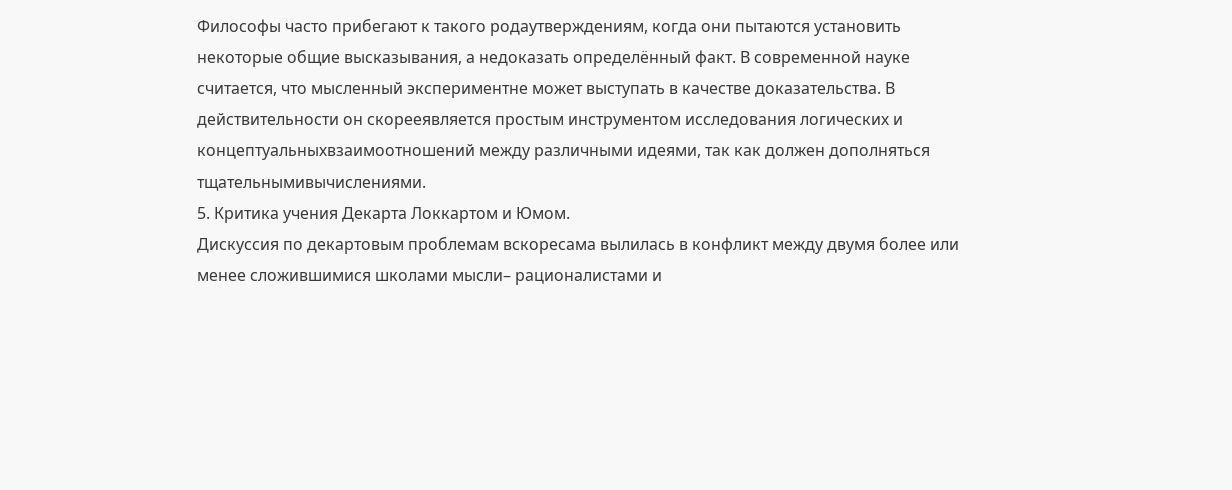Философы часто прибегают к такого родаутверждениям, когда они пытаются установить некоторые общие высказывания, а недоказать определённый факт. В современной науке считается, что мысленный экспериментне может выступать в качестве доказательства. В действительности он скорееявляется простым инструментом исследования логических и концептуальныхвзаимоотношений между различными идеями, так как должен дополняться тщательнымивычислениями.
5. Критика учения Декарта Локкартом и Юмом.
Дискуссия по декартовым проблемам вскоресама вылилась в конфликт между двумя более или менее сложившимися школами мысли– рационалистами и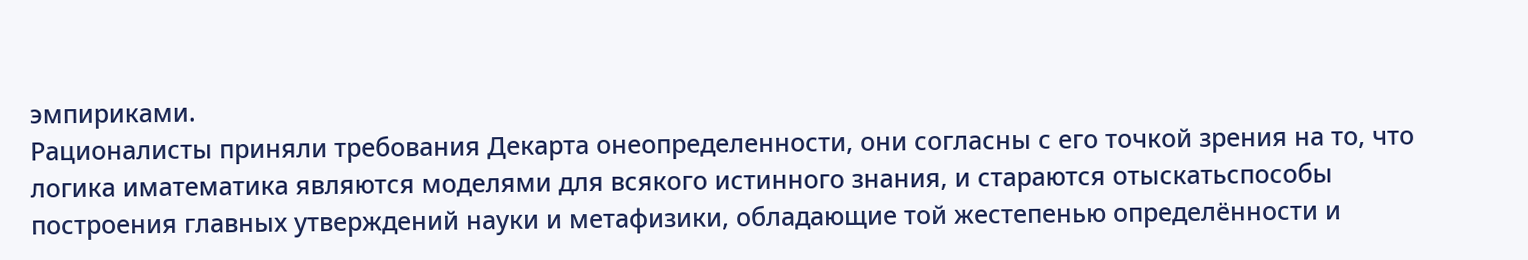эмпириками.
Рационалисты приняли требования Декарта онеопределенности, они согласны с его точкой зрения на то, что логика иматематика являются моделями для всякого истинного знания, и стараются отыскатьспособы построения главных утверждений науки и метафизики, обладающие той жестепенью определённости и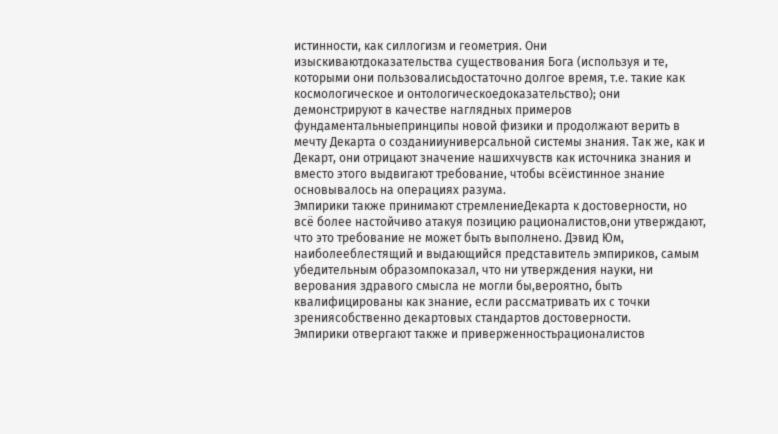истинности, как силлогизм и геометрия. Они изыскиваютдоказательства существования Бога (используя и те, которыми они пользовалисьдостаточно долгое время, т.е. такие как космологическое и онтологическоедоказательство); они демонстрируют в качестве наглядных примеров фундаментальныепринципы новой физики и продолжают верить в мечту Декарта о созданииуниверсальной системы знания. Так же, как и Декарт, они отрицают значение нашихчувств как источника знания и вместо этого выдвигают требование, чтобы всёистинное знание основывалось на операциях разума.
Эмпирики также принимают стремлениеДекарта к достоверности, но всё более настойчиво атакуя позицию рационалистов,они утверждают, что это требование не может быть выполнено. Дэвид Юм, наиболееблестящий и выдающийся представитель эмпириков, самым убедительным образомпоказал, что ни утверждения науки, ни верования здравого смысла не могли бы,вероятно, быть квалифицированы как знание, если рассматривать их с точки зрениясобственно декартовых стандартов достоверности.
Эмпирики отвергают также и приверженностьрационалистов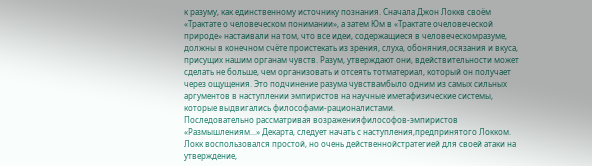к разуму, как единственному источнику познания. Сначала Джон Локкв своём «Трактате о человеческом понимании», а затем Юм в «Трактате очеловеческой природе» настаивали на том, что все идеи, содержащиеся в человеческомразуме, должны в конечном счёте проистекать из зрения, слуха, обоняния,осязания и вкуса, присущих нашим органам чувств. Разум, утверждают они, вдействительности может сделать не больше, чем организовать и отсеять тотматериал, который он получает через ощущения. Это подчинение разума чувствамбыло одним из самых сильных аргументов в наступлении эмпиристов на научные иметафизические системы, которые выдвигались философами-рационалистами.
Последовательно рассматривая возраженияфилософов-эмпиристов «Размышлениям...» Декарта, следует начать с наступления,предпринятого Локком. Локк воспользовался простой, но очень действеннойстратегией для своей атаки на утверждение,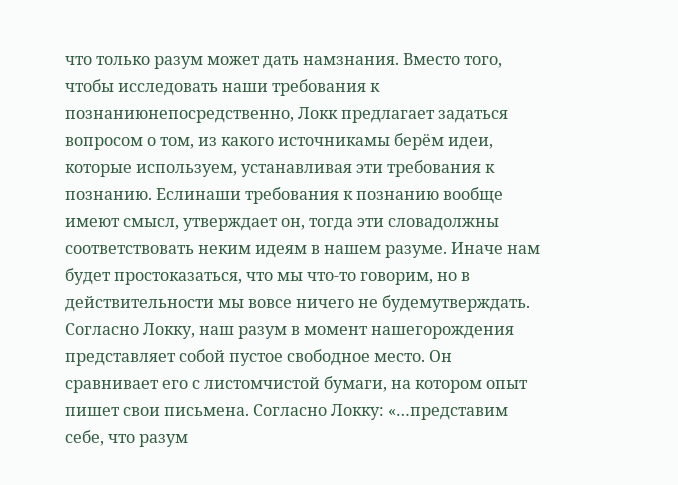что только разум может дать намзнания. Вместо того, чтобы исследовать наши требования к познаниюнепосредственно, Локк предлагает задаться вопросом о том, из какого источникамы берём идеи, которые используем, устанавливая эти требования к познанию. Еслинаши требования к познанию вообще имеют смысл, утверждает он, тогда эти словадолжны соответствовать неким идеям в нашем разуме. Иначе нам будет простоказаться, что мы что-то говорим, но в действительности мы вовсе ничего не будемутверждать.
Согласно Локку, наш разум в момент нашегорождения представляет собой пустое свободное место. Он сравнивает его с листомчистой бумаги, на котором опыт пишет свои письмена. Согласно Локку: «…представим себе, что разум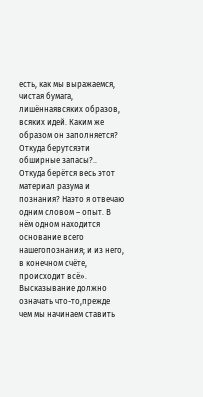есть, как мы выражаемся, чистая бумага, лишённаявсяких образов, всяких идей. Каким же образом он заполняется? Откуда берутсяэти обширные запасы?.. Откуда берётся весь этот материал разума и познания? Наэто я отвечаю одним словом – опыт. В нём одном находится основание всего нашегопознания; и из него, в конечном счёте, происходит всё».
Высказывание должно означать что-то,прежде чем мы начинаем ставить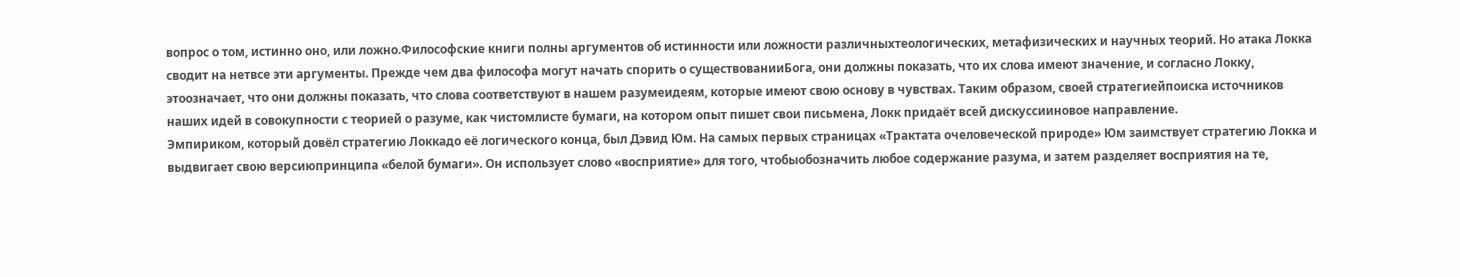вопрос о том, истинно оно, или ложно.Философские книги полны аргументов об истинности или ложности различныхтеологических, метафизических и научных теорий. Но атака Локка сводит на нетвсе эти аргументы. Прежде чем два философа могут начать спорить о существованииБога, они должны показать, что их слова имеют значение, и согласно Локку, этоозначает, что они должны показать, что слова соответствуют в нашем разумеидеям, которые имеют свою основу в чувствах. Таким образом, своей стратегиейпоиска источников наших идей в совокупности с теорией о разуме, как чистомлисте бумаги, на котором опыт пишет свои письмена, Локк придаёт всей дискуссииновое направление.
Эмпириком, который довёл стратегию Локкадо её логического конца, был Дэвид Юм. На самых первых страницах «Трактата очеловеческой природе» Юм заимствует стратегию Локка и выдвигает свою версиюпринципа «белой бумаги». Он использует слово «восприятие» для того, чтобыобозначить любое содержание разума, и затем разделяет восприятия на те,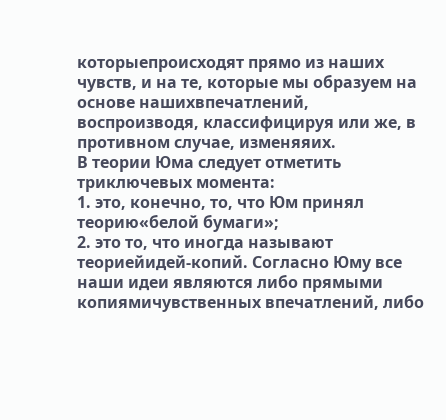которыепроисходят прямо из наших чувств, и на те, которые мы образуем на основе нашихвпечатлений, воспроизводя, классифицируя или же, в противном случае, изменяяих.
В теории Юма следует отметить триключевых момента:
1. это, конечно, то, что Юм принял теорию«белой бумаги»;
2. это то, что иногда называют теориейидей-копий. Согласно Юму все наши идеи являются либо прямыми копиямичувственных впечатлений, либо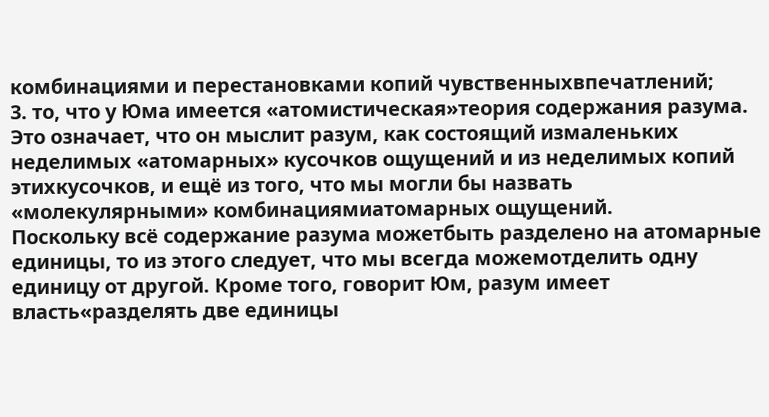комбинациями и перестановками копий чувственныхвпечатлений;
3. то, что у Юма имеется «атомистическая»теория содержания разума. Это означает, что он мыслит разум, как состоящий измаленьких неделимых «атомарных» кусочков ощущений и из неделимых копий этихкусочков, и ещё из того, что мы могли бы назвать «молекулярными» комбинациямиатомарных ощущений.
Поскольку всё содержание разума можетбыть разделено на атомарные единицы, то из этого следует, что мы всегда можемотделить одну единицу от другой. Кроме того, говорит Юм, разум имеет власть«разделять две единицы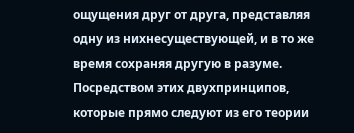ощущения друг от друга, представляя одну из нихнесуществующей, и в то же время сохраняя другую в разуме. Посредством этих двухпринципов, которые прямо следуют из его теории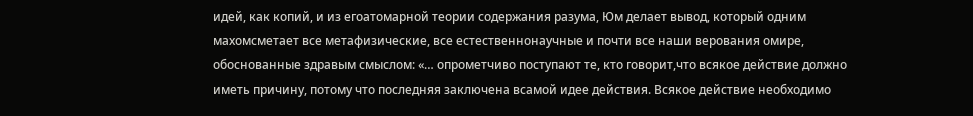идей, как копий, и из егоатомарной теории содержания разума, Юм делает вывод, который одним махомсметает все метафизические, все естественнонаучные и почти все наши верования омире, обоснованные здравым смыслом: «… опрометчиво поступают те, кто говорит,что всякое действие должно иметь причину, потому что последняя заключена всамой идее действия. Всякое действие необходимо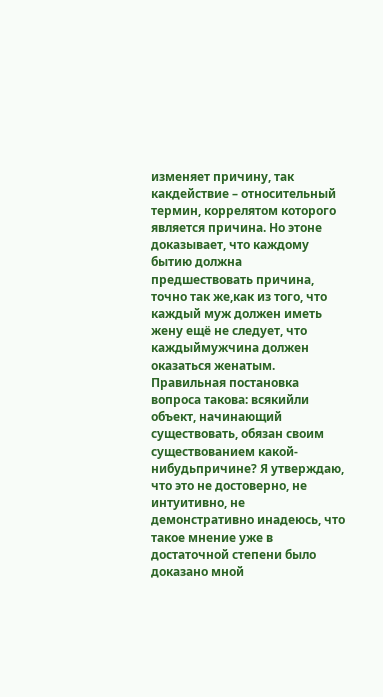изменяет причину, так какдействие – относительный термин, коррелятом которого является причина. Но этоне доказывает, что каждому бытию должна предшествовать причина, точно так же,как из того, что каждый муж должен иметь жену ещё не следует, что каждыймужчина должен оказаться женатым. Правильная постановка вопроса такова: всякийли объект, начинающий существовать, обязан своим существованием какой-нибудьпричине? Я утверждаю, что это не достоверно, не интуитивно, не демонстративно инадеюсь, что такое мнение уже в достаточной степени было доказано мной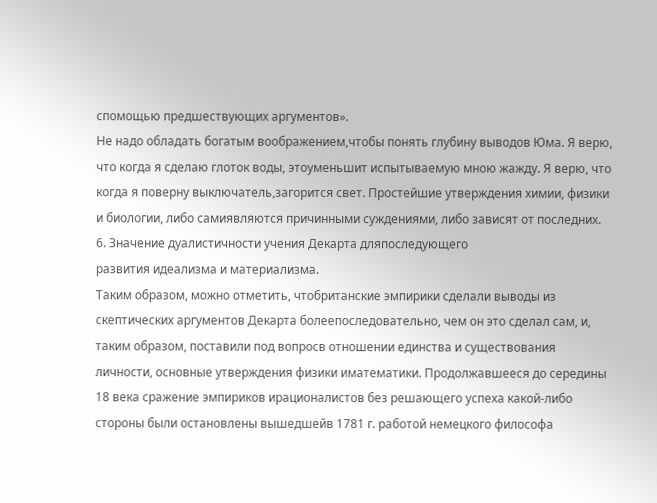спомощью предшествующих аргументов».
Не надо обладать богатым воображением,чтобы понять глубину выводов Юма. Я верю, что когда я сделаю глоток воды, этоуменьшит испытываемую мною жажду. Я верю, что когда я поверну выключатель,загорится свет. Простейшие утверждения химии, физики и биологии, либо самиявляются причинными суждениями, либо зависят от последних.
6. Значение дуалистичности учения Декарта дляпоследующего
развития идеализма и материализма.
Таким образом, можно отметить, чтобританские эмпирики сделали выводы из скептических аргументов Декарта болеепоследовательно, чем он это сделал сам, и, таким образом, поставили под вопросв отношении единства и существования личности, основные утверждения физики иматематики. Продолжавшееся до середины 18 века сражение эмпириков ирационалистов без решающего успеха какой-либо стороны были остановлены вышедшейв 1781 г. работой немецкого философа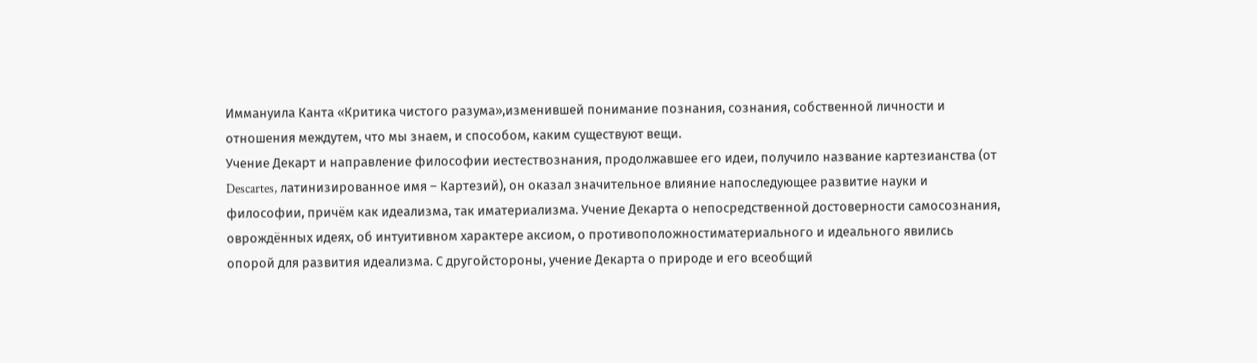Иммануила Канта «Критика чистого разума»,изменившей понимание познания, сознания, собственной личности и отношения междутем, что мы знаем, и способом, каким существуют вещи.
Учение Декарт и направление философии иестествознания, продолжавшее его идеи, получило название картезианства (от Descartes, латинизированное имя – Картезий), он оказал значительное влияние напоследующее развитие науки и философии, причём как идеализма, так иматериализма. Учение Декарта о непосредственной достоверности самосознания, оврождённых идеях, об интуитивном характере аксиом, о противоположностиматериального и идеального явились опорой для развития идеализма. С другойстороны, учение Декарта о природе и его всеобщий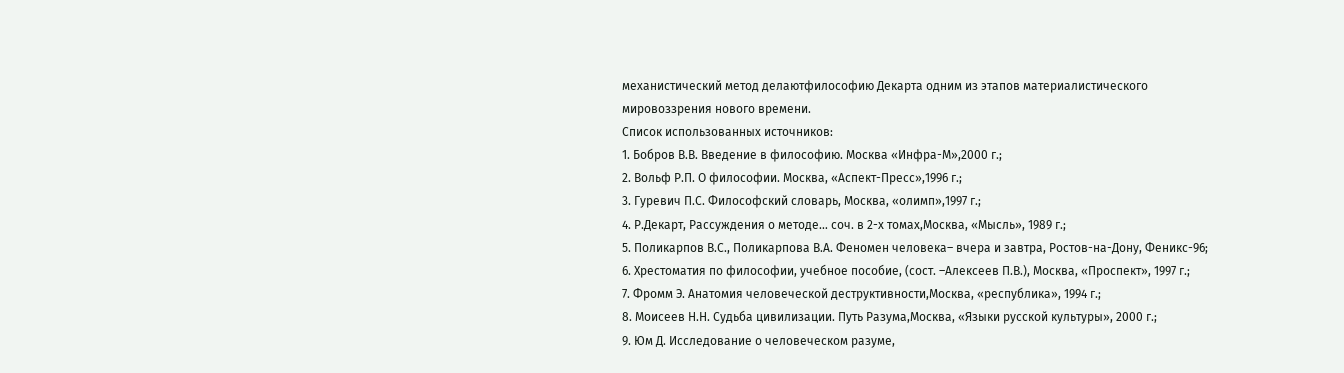механистический метод делаютфилософию Декарта одним из этапов материалистического мировоззрения нового времени.
Список использованных источников:
1. Бобров В.В. Введение в философию. Москва «Инфра-М»,2000 г.;
2. Вольф Р.П. О философии. Москва, «Аспект-Пресс»,1996 г.;
3. Гуревич П.С. Философский словарь, Москва, «олимп»,1997 г.;
4. Р.Декарт, Рассуждения о методе… соч. в 2-х томах,Москва, «Мысль», 1989 г.;
5. Поликарпов В.С., Поликарпова В.А. Феномен человека– вчера и завтра, Ростов-на-Дону, Феникс-96;
6. Хрестоматия по философии, учебное пособие, (сост. –Алексеев П.В.), Москва, «Проспект», 1997 г.;
7. Фромм Э. Анатомия человеческой деструктивности,Москва, «республика», 1994 г.;
8. Моисеев Н.Н. Судьба цивилизации. Путь Разума,Москва, «Языки русской культуры», 2000 г.;
9. Юм Д. Исследование о человеческом разуме,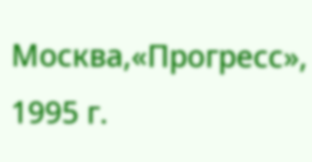Москва,«Прогресс», 1995 г.